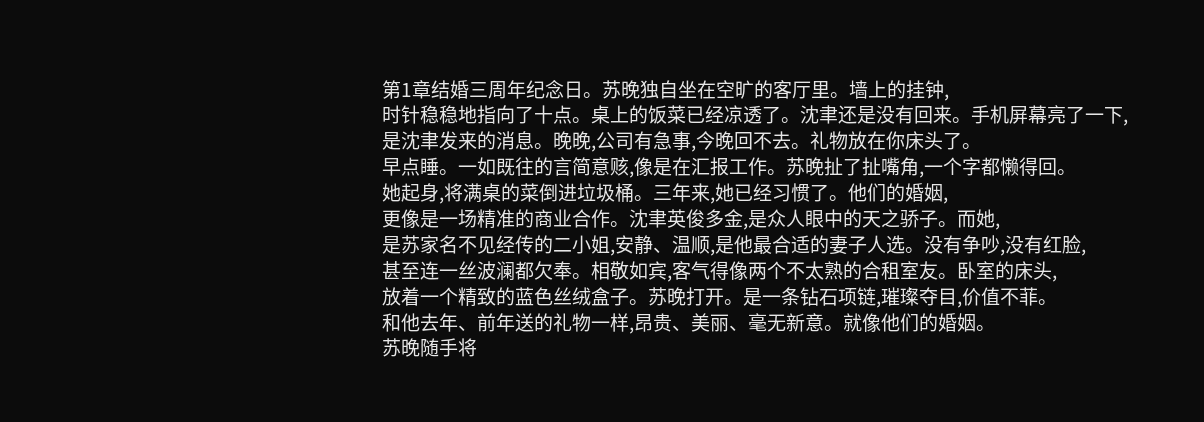第1章结婚三周年纪念日。苏晚独自坐在空旷的客厅里。墙上的挂钟,
时针稳稳地指向了十点。桌上的饭菜已经凉透了。沈聿还是没有回来。手机屏幕亮了一下,
是沈聿发来的消息。晚晚,公司有急事,今晚回不去。礼物放在你床头了。
早点睡。一如既往的言简意赅,像是在汇报工作。苏晚扯了扯嘴角,一个字都懒得回。
她起身,将满桌的菜倒进垃圾桶。三年来,她已经习惯了。他们的婚姻,
更像是一场精准的商业合作。沈聿英俊多金,是众人眼中的天之骄子。而她,
是苏家名不见经传的二小姐,安静、温顺,是他最合适的妻子人选。没有争吵,没有红脸,
甚至连一丝波澜都欠奉。相敬如宾,客气得像两个不太熟的合租室友。卧室的床头,
放着一个精致的蓝色丝绒盒子。苏晚打开。是一条钻石项链,璀璨夺目,价值不菲。
和他去年、前年送的礼物一样,昂贵、美丽、毫无新意。就像他们的婚姻。
苏晚随手将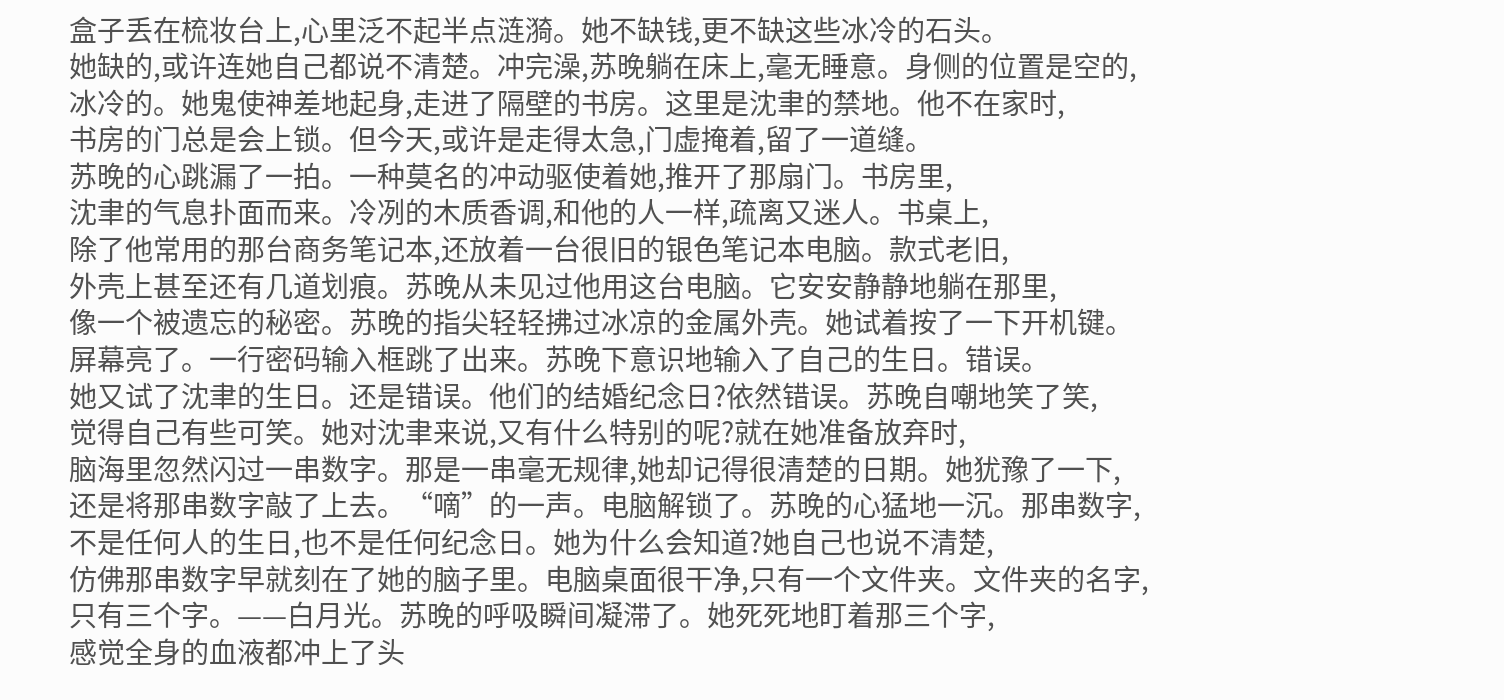盒子丢在梳妆台上,心里泛不起半点涟漪。她不缺钱,更不缺这些冰冷的石头。
她缺的,或许连她自己都说不清楚。冲完澡,苏晚躺在床上,毫无睡意。身侧的位置是空的,
冰冷的。她鬼使神差地起身,走进了隔壁的书房。这里是沈聿的禁地。他不在家时,
书房的门总是会上锁。但今天,或许是走得太急,门虚掩着,留了一道缝。
苏晚的心跳漏了一拍。一种莫名的冲动驱使着她,推开了那扇门。书房里,
沈聿的气息扑面而来。冷冽的木质香调,和他的人一样,疏离又迷人。书桌上,
除了他常用的那台商务笔记本,还放着一台很旧的银色笔记本电脑。款式老旧,
外壳上甚至还有几道划痕。苏晚从未见过他用这台电脑。它安安静静地躺在那里,
像一个被遗忘的秘密。苏晚的指尖轻轻拂过冰凉的金属外壳。她试着按了一下开机键。
屏幕亮了。一行密码输入框跳了出来。苏晚下意识地输入了自己的生日。错误。
她又试了沈聿的生日。还是错误。他们的结婚纪念日?依然错误。苏晚自嘲地笑了笑,
觉得自己有些可笑。她对沈聿来说,又有什么特别的呢?就在她准备放弃时,
脑海里忽然闪过一串数字。那是一串毫无规律,她却记得很清楚的日期。她犹豫了一下,
还是将那串数字敲了上去。“嘀”的一声。电脑解锁了。苏晚的心猛地一沉。那串数字,
不是任何人的生日,也不是任何纪念日。她为什么会知道?她自己也说不清楚,
仿佛那串数字早就刻在了她的脑子里。电脑桌面很干净,只有一个文件夹。文件夹的名字,
只有三个字。——白月光。苏晚的呼吸瞬间凝滞了。她死死地盯着那三个字,
感觉全身的血液都冲上了头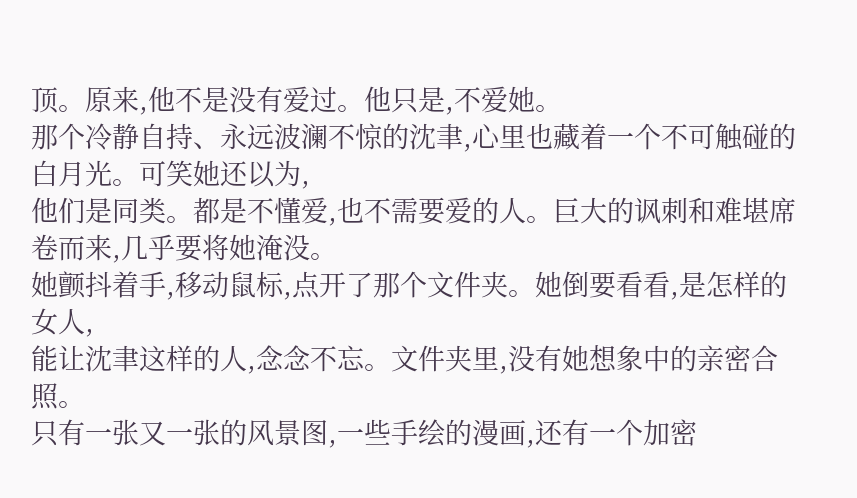顶。原来,他不是没有爱过。他只是,不爱她。
那个冷静自持、永远波澜不惊的沈聿,心里也藏着一个不可触碰的白月光。可笑她还以为,
他们是同类。都是不懂爱,也不需要爱的人。巨大的讽刺和难堪席卷而来,几乎要将她淹没。
她颤抖着手,移动鼠标,点开了那个文件夹。她倒要看看,是怎样的女人,
能让沈聿这样的人,念念不忘。文件夹里,没有她想象中的亲密合照。
只有一张又一张的风景图,一些手绘的漫画,还有一个加密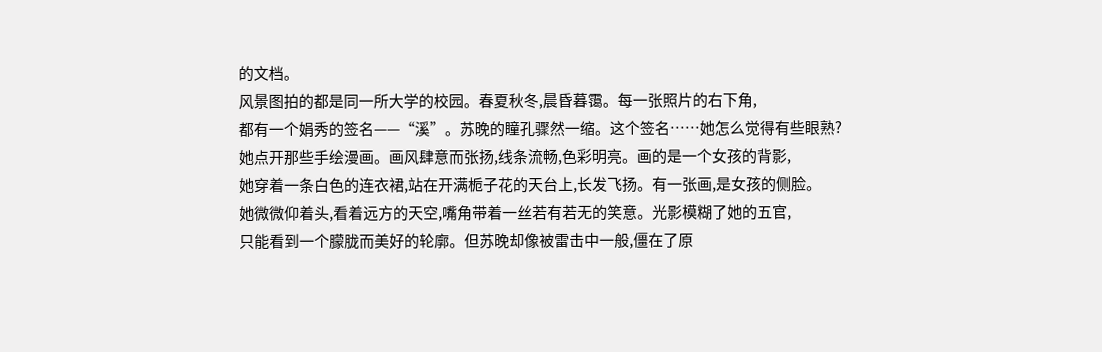的文档。
风景图拍的都是同一所大学的校园。春夏秋冬,晨昏暮霭。每一张照片的右下角,
都有一个娟秀的签名——“溪”。苏晚的瞳孔骤然一缩。这个签名……她怎么觉得有些眼熟?
她点开那些手绘漫画。画风肆意而张扬,线条流畅,色彩明亮。画的是一个女孩的背影,
她穿着一条白色的连衣裙,站在开满栀子花的天台上,长发飞扬。有一张画,是女孩的侧脸。
她微微仰着头,看着远方的天空,嘴角带着一丝若有若无的笑意。光影模糊了她的五官,
只能看到一个朦胧而美好的轮廓。但苏晚却像被雷击中一般,僵在了原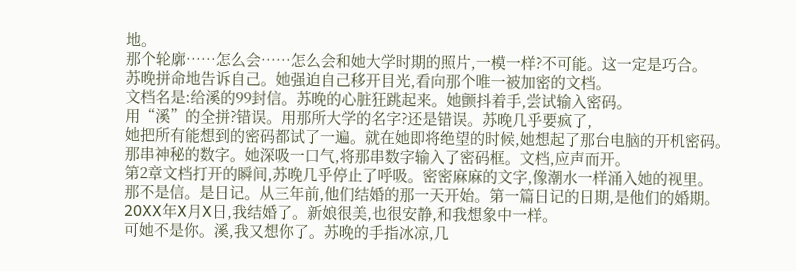地。
那个轮廓……怎么会……怎么会和她大学时期的照片,一模一样?不可能。这一定是巧合。
苏晚拼命地告诉自己。她强迫自己移开目光,看向那个唯一被加密的文档。
文档名是:给溪的99封信。苏晚的心脏狂跳起来。她颤抖着手,尝试输入密码。
用“溪”的全拼?错误。用那所大学的名字?还是错误。苏晚几乎要疯了,
她把所有能想到的密码都试了一遍。就在她即将绝望的时候,她想起了那台电脑的开机密码。
那串神秘的数字。她深吸一口气,将那串数字输入了密码框。文档,应声而开。
第2章文档打开的瞬间,苏晚几乎停止了呼吸。密密麻麻的文字,像潮水一样涌入她的视里。
那不是信。是日记。从三年前,他们结婚的那一天开始。第一篇日记的日期,是他们的婚期。
20XX年X月X日,我结婚了。新娘很美,也很安静,和我想象中一样。
可她不是你。溪,我又想你了。苏晚的手指冰凉,几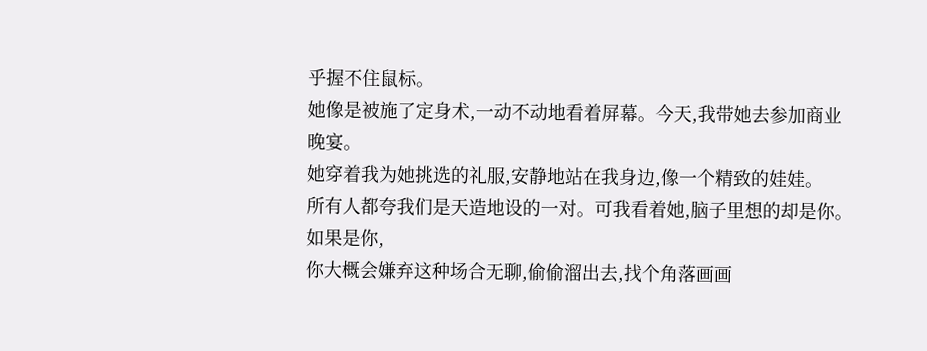乎握不住鼠标。
她像是被施了定身术,一动不动地看着屏幕。今天,我带她去参加商业晚宴。
她穿着我为她挑选的礼服,安静地站在我身边,像一个精致的娃娃。
所有人都夸我们是天造地设的一对。可我看着她,脑子里想的却是你。如果是你,
你大概会嫌弃这种场合无聊,偷偷溜出去,找个角落画画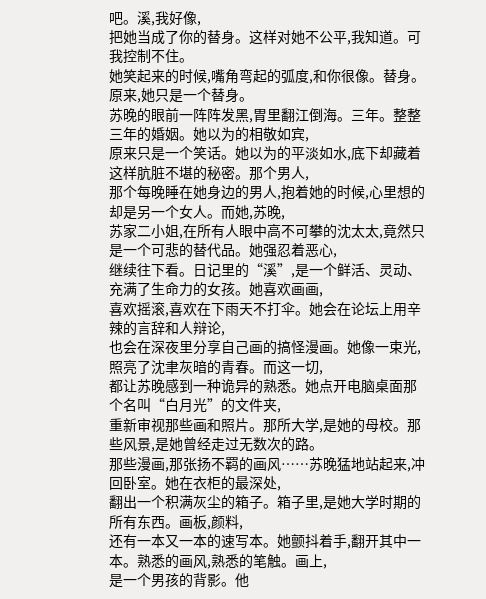吧。溪,我好像,
把她当成了你的替身。这样对她不公平,我知道。可我控制不住。
她笑起来的时候,嘴角弯起的弧度,和你很像。替身。原来,她只是一个替身。
苏晚的眼前一阵阵发黑,胃里翻江倒海。三年。整整三年的婚姻。她以为的相敬如宾,
原来只是一个笑话。她以为的平淡如水,底下却藏着这样肮脏不堪的秘密。那个男人,
那个每晚睡在她身边的男人,抱着她的时候,心里想的却是另一个女人。而她,苏晚,
苏家二小姐,在所有人眼中高不可攀的沈太太,竟然只是一个可悲的替代品。她强忍着恶心,
继续往下看。日记里的“溪”,是一个鲜活、灵动、充满了生命力的女孩。她喜欢画画,
喜欢摇滚,喜欢在下雨天不打伞。她会在论坛上用辛辣的言辞和人辩论,
也会在深夜里分享自己画的搞怪漫画。她像一束光,照亮了沈聿灰暗的青春。而这一切,
都让苏晚感到一种诡异的熟悉。她点开电脑桌面那个名叫“白月光”的文件夹,
重新审视那些画和照片。那所大学,是她的母校。那些风景,是她曾经走过无数次的路。
那些漫画,那张扬不羁的画风……苏晚猛地站起来,冲回卧室。她在衣柜的最深处,
翻出一个积满灰尘的箱子。箱子里,是她大学时期的所有东西。画板,颜料,
还有一本又一本的速写本。她颤抖着手,翻开其中一本。熟悉的画风,熟悉的笔触。画上,
是一个男孩的背影。他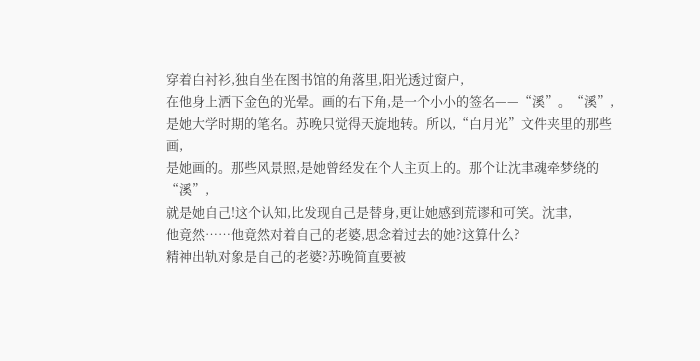穿着白衬衫,独自坐在图书馆的角落里,阳光透过窗户,
在他身上洒下金色的光晕。画的右下角,是一个小小的签名——“溪”。“溪”,
是她大学时期的笔名。苏晚只觉得天旋地转。所以,“白月光”文件夹里的那些画,
是她画的。那些风景照,是她曾经发在个人主页上的。那个让沈聿魂牵梦绕的“溪”,
就是她自己!这个认知,比发现自己是替身,更让她感到荒谬和可笑。沈聿,
他竟然……他竟然对着自己的老婆,思念着过去的她?这算什么?
精神出轨对象是自己的老婆?苏晚简直要被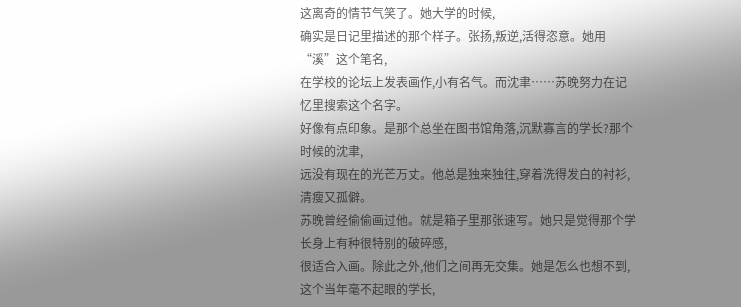这离奇的情节气笑了。她大学的时候,
确实是日记里描述的那个样子。张扬,叛逆,活得恣意。她用“溪”这个笔名,
在学校的论坛上发表画作,小有名气。而沈聿……苏晚努力在记忆里搜索这个名字。
好像有点印象。是那个总坐在图书馆角落,沉默寡言的学长?那个时候的沈聿,
远没有现在的光芒万丈。他总是独来独往,穿着洗得发白的衬衫,清瘦又孤僻。
苏晚曾经偷偷画过他。就是箱子里那张速写。她只是觉得那个学长身上有种很特别的破碎感,
很适合入画。除此之外,他们之间再无交集。她是怎么也想不到,这个当年毫不起眼的学长,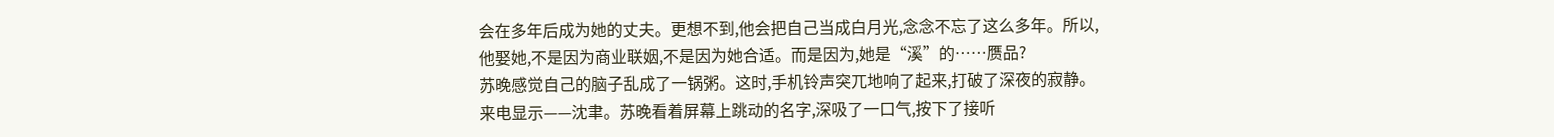会在多年后成为她的丈夫。更想不到,他会把自己当成白月光,念念不忘了这么多年。所以,
他娶她,不是因为商业联姻,不是因为她合适。而是因为,她是“溪”的……赝品?
苏晚感觉自己的脑子乱成了一锅粥。这时,手机铃声突兀地响了起来,打破了深夜的寂静。
来电显示——沈聿。苏晚看着屏幕上跳动的名字,深吸了一口气,按下了接听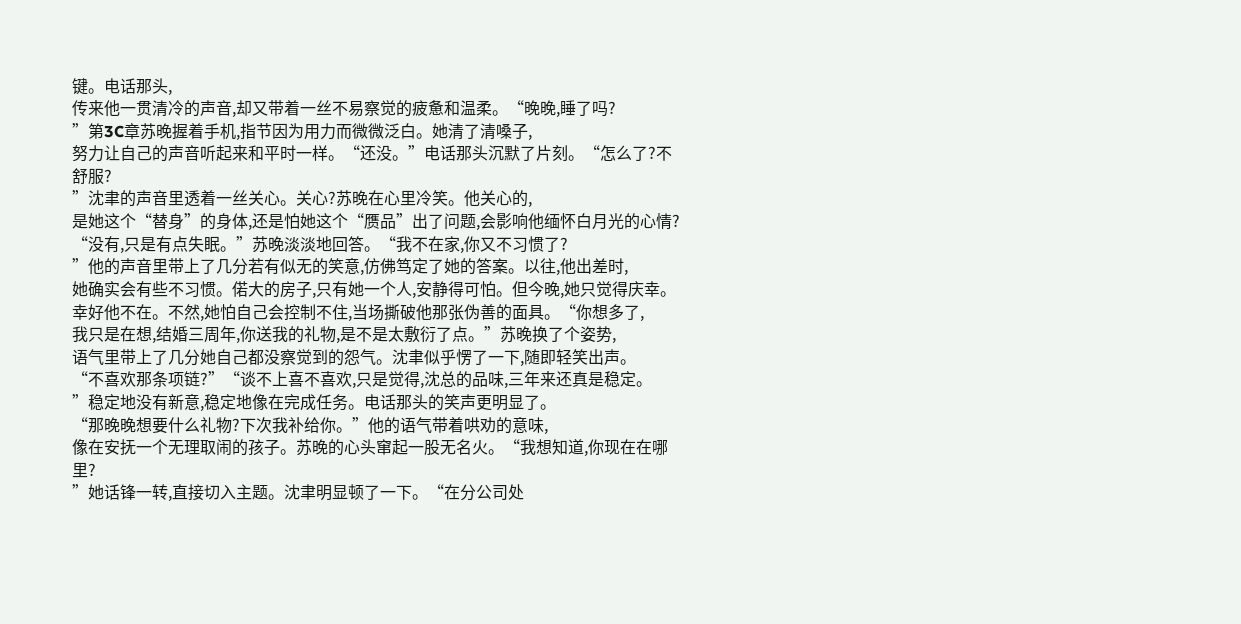键。电话那头,
传来他一贯清冷的声音,却又带着一丝不易察觉的疲惫和温柔。“晚晚,睡了吗?
”第3C章苏晚握着手机,指节因为用力而微微泛白。她清了清嗓子,
努力让自己的声音听起来和平时一样。“还没。”电话那头沉默了片刻。“怎么了?不舒服?
”沈聿的声音里透着一丝关心。关心?苏晚在心里冷笑。他关心的,
是她这个“替身”的身体,还是怕她这个“赝品”出了问题,会影响他缅怀白月光的心情?
“没有,只是有点失眠。”苏晚淡淡地回答。“我不在家,你又不习惯了?
”他的声音里带上了几分若有似无的笑意,仿佛笃定了她的答案。以往,他出差时,
她确实会有些不习惯。偌大的房子,只有她一个人,安静得可怕。但今晚,她只觉得庆幸。
幸好他不在。不然,她怕自己会控制不住,当场撕破他那张伪善的面具。“你想多了,
我只是在想,结婚三周年,你送我的礼物,是不是太敷衍了点。”苏晚换了个姿势,
语气里带上了几分她自己都没察觉到的怨气。沈聿似乎愣了一下,随即轻笑出声。
“不喜欢那条项链?”“谈不上喜不喜欢,只是觉得,沈总的品味,三年来还真是稳定。
”稳定地没有新意,稳定地像在完成任务。电话那头的笑声更明显了。
“那晚晚想要什么礼物?下次我补给你。”他的语气带着哄劝的意味,
像在安抚一个无理取闹的孩子。苏晚的心头窜起一股无名火。“我想知道,你现在在哪里?
”她话锋一转,直接切入主题。沈聿明显顿了一下。“在分公司处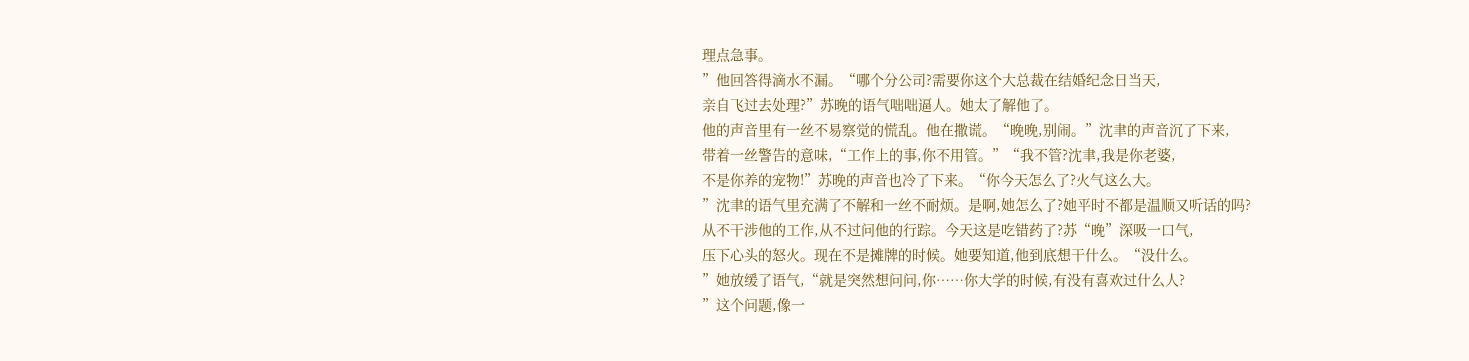理点急事。
”他回答得滴水不漏。“哪个分公司?需要你这个大总裁在结婚纪念日当天,
亲自飞过去处理?”苏晚的语气咄咄逼人。她太了解他了。
他的声音里有一丝不易察觉的慌乱。他在撒谎。“晚晚,别闹。”沈聿的声音沉了下来,
带着一丝警告的意味,“工作上的事,你不用管。”“我不管?沈聿,我是你老婆,
不是你养的宠物!”苏晚的声音也冷了下来。“你今天怎么了?火气这么大。
”沈聿的语气里充满了不解和一丝不耐烦。是啊,她怎么了?她平时不都是温顺又听话的吗?
从不干涉他的工作,从不过问他的行踪。今天这是吃错药了?苏“晚”深吸一口气,
压下心头的怒火。现在不是摊牌的时候。她要知道,他到底想干什么。“没什么。
”她放缓了语气,“就是突然想问问,你……你大学的时候,有没有喜欢过什么人?
”这个问题,像一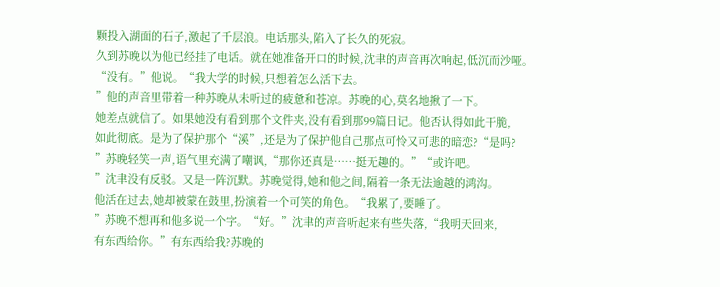颗投入湖面的石子,激起了千层浪。电话那头,陷入了长久的死寂。
久到苏晚以为他已经挂了电话。就在她准备开口的时候,沈聿的声音再次响起,低沉而沙哑。
“没有。”他说。“我大学的时候,只想着怎么活下去。
”他的声音里带着一种苏晚从未听过的疲惫和苍凉。苏晚的心,莫名地揪了一下。
她差点就信了。如果她没有看到那个文件夹,没有看到那99篇日记。他否认得如此干脆,
如此彻底。是为了保护那个“溪”,还是为了保护他自己那点可怜又可悲的暗恋?“是吗?
”苏晚轻笑一声,语气里充满了嘲讽,“那你还真是……挺无趣的。”“或许吧。
”沈聿没有反驳。又是一阵沉默。苏晚觉得,她和他之间,隔着一条无法逾越的鸿沟。
他活在过去,她却被蒙在鼓里,扮演着一个可笑的角色。“我累了,要睡了。
”苏晚不想再和他多说一个字。“好。”沈聿的声音听起来有些失落,“我明天回来,
有东西给你。”有东西给我?苏晚的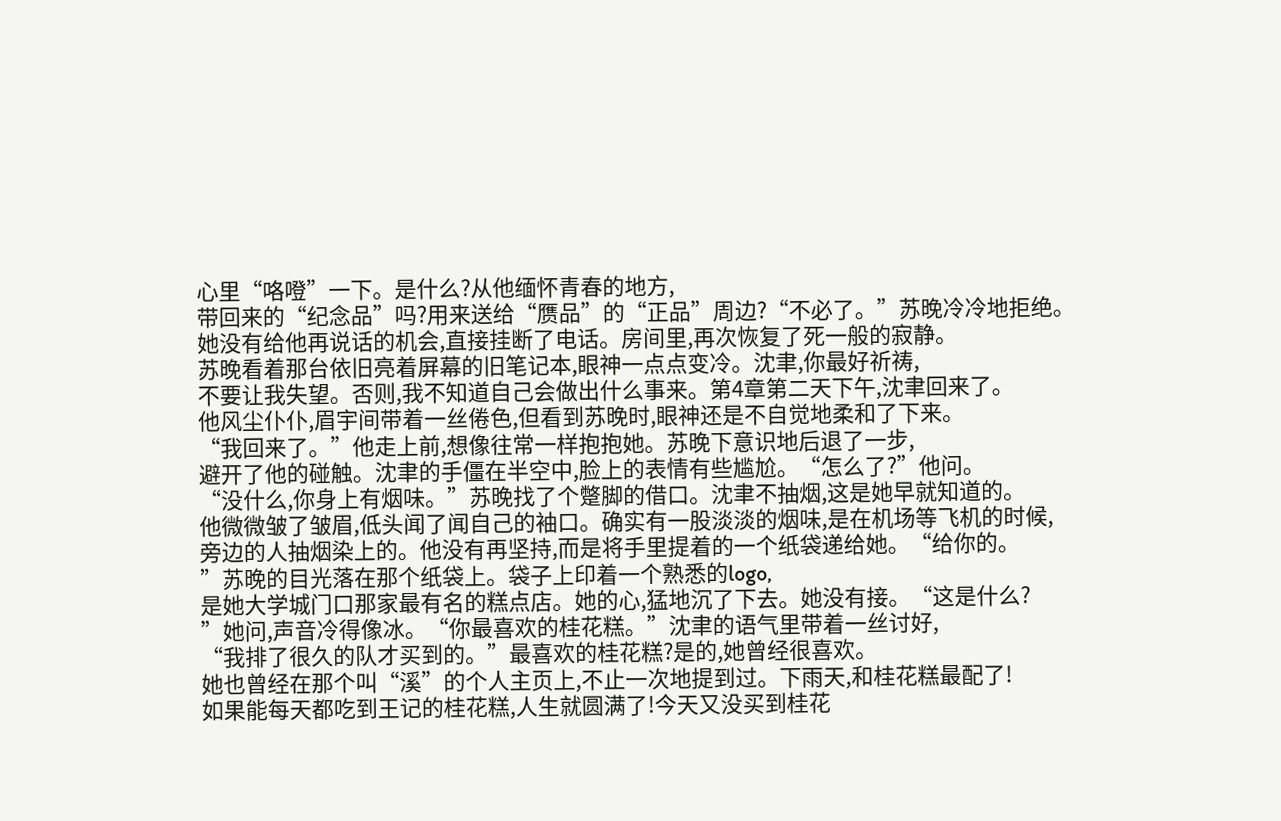心里“咯噔”一下。是什么?从他缅怀青春的地方,
带回来的“纪念品”吗?用来送给“赝品”的“正品”周边?“不必了。”苏晚冷冷地拒绝。
她没有给他再说话的机会,直接挂断了电话。房间里,再次恢复了死一般的寂静。
苏晚看着那台依旧亮着屏幕的旧笔记本,眼神一点点变冷。沈聿,你最好祈祷,
不要让我失望。否则,我不知道自己会做出什么事来。第4章第二天下午,沈聿回来了。
他风尘仆仆,眉宇间带着一丝倦色,但看到苏晚时,眼神还是不自觉地柔和了下来。
“我回来了。”他走上前,想像往常一样抱抱她。苏晚下意识地后退了一步,
避开了他的碰触。沈聿的手僵在半空中,脸上的表情有些尴尬。“怎么了?”他问。
“没什么,你身上有烟味。”苏晚找了个蹩脚的借口。沈聿不抽烟,这是她早就知道的。
他微微皱了皱眉,低头闻了闻自己的袖口。确实有一股淡淡的烟味,是在机场等飞机的时候,
旁边的人抽烟染上的。他没有再坚持,而是将手里提着的一个纸袋递给她。“给你的。
”苏晚的目光落在那个纸袋上。袋子上印着一个熟悉的logo,
是她大学城门口那家最有名的糕点店。她的心,猛地沉了下去。她没有接。“这是什么?
”她问,声音冷得像冰。“你最喜欢的桂花糕。”沈聿的语气里带着一丝讨好,
“我排了很久的队才买到的。”最喜欢的桂花糕?是的,她曾经很喜欢。
她也曾经在那个叫“溪”的个人主页上,不止一次地提到过。下雨天,和桂花糕最配了!
如果能每天都吃到王记的桂花糕,人生就圆满了!今天又没买到桂花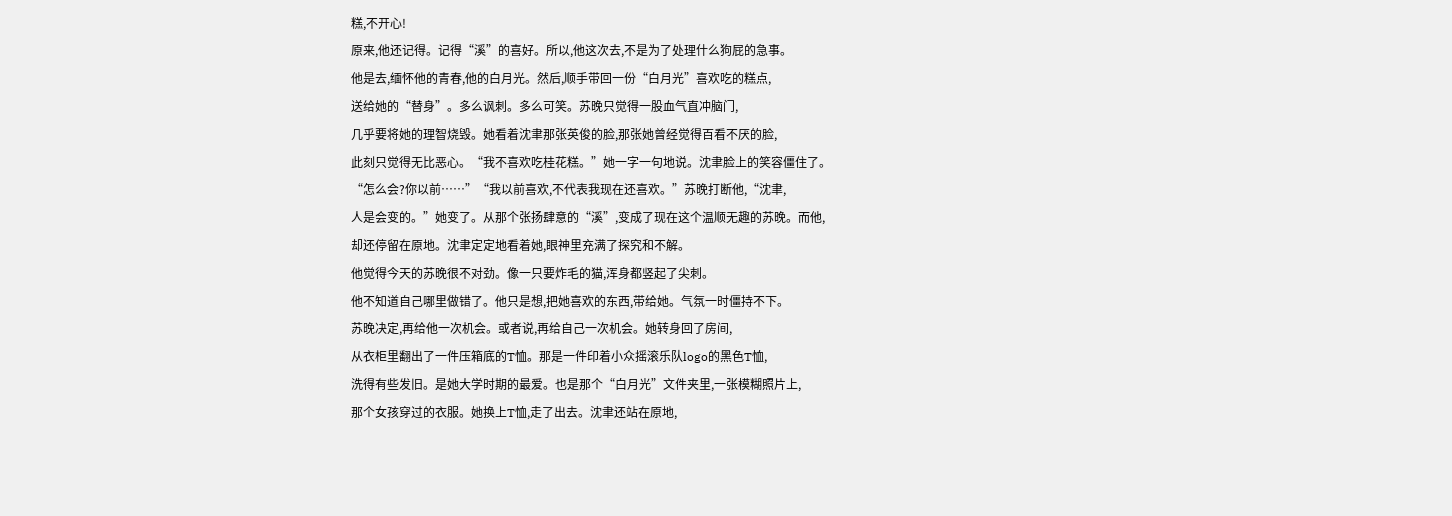糕,不开心!
原来,他还记得。记得“溪”的喜好。所以,他这次去,不是为了处理什么狗屁的急事。
他是去,缅怀他的青春,他的白月光。然后,顺手带回一份“白月光”喜欢吃的糕点,
送给她的“替身”。多么讽刺。多么可笑。苏晚只觉得一股血气直冲脑门,
几乎要将她的理智烧毁。她看着沈聿那张英俊的脸,那张她曾经觉得百看不厌的脸,
此刻只觉得无比恶心。“我不喜欢吃桂花糕。”她一字一句地说。沈聿脸上的笑容僵住了。
“怎么会?你以前……”“我以前喜欢,不代表我现在还喜欢。”苏晚打断他,“沈聿,
人是会变的。”她变了。从那个张扬肆意的“溪”,变成了现在这个温顺无趣的苏晚。而他,
却还停留在原地。沈聿定定地看着她,眼神里充满了探究和不解。
他觉得今天的苏晚很不对劲。像一只要炸毛的猫,浑身都竖起了尖刺。
他不知道自己哪里做错了。他只是想,把她喜欢的东西,带给她。气氛一时僵持不下。
苏晚决定,再给他一次机会。或者说,再给自己一次机会。她转身回了房间,
从衣柜里翻出了一件压箱底的T恤。那是一件印着小众摇滚乐队logo的黑色T恤,
洗得有些发旧。是她大学时期的最爱。也是那个“白月光”文件夹里,一张模糊照片上,
那个女孩穿过的衣服。她换上T恤,走了出去。沈聿还站在原地,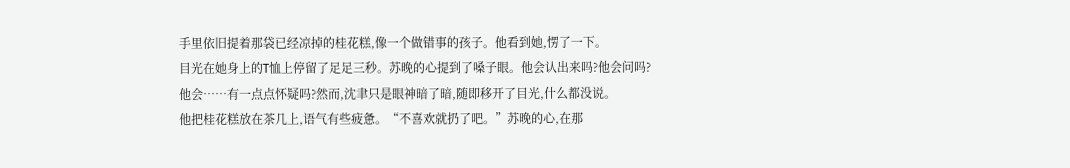手里依旧提着那袋已经凉掉的桂花糕,像一个做错事的孩子。他看到她,愣了一下。
目光在她身上的T恤上停留了足足三秒。苏晚的心提到了嗓子眼。他会认出来吗?他会问吗?
他会……有一点点怀疑吗?然而,沈聿只是眼神暗了暗,随即移开了目光,什么都没说。
他把桂花糕放在茶几上,语气有些疲惫。“不喜欢就扔了吧。”苏晚的心,在那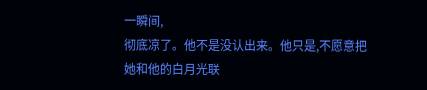一瞬间,
彻底凉了。他不是没认出来。他只是,不愿意把她和他的白月光联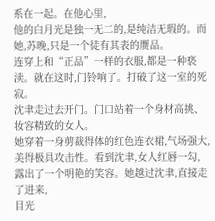系在一起。在他心里,
他的白月光是独一无二的,是纯洁无瑕的。而她,苏晚,只是一个徒有其表的赝品。
连穿上和“正品”一样的衣服,都是一种亵渎。就在这时,门铃响了。打破了这一室的死寂。
沈聿走过去开门。门口站着一个身材高挑、妆容精致的女人。
她穿着一身剪裁得体的红色连衣裙,气场强大,美得极具攻击性。看到沈聿,女人红唇一勾,
露出了一个明艳的笑容。她越过沈聿,直接走了进来,
目光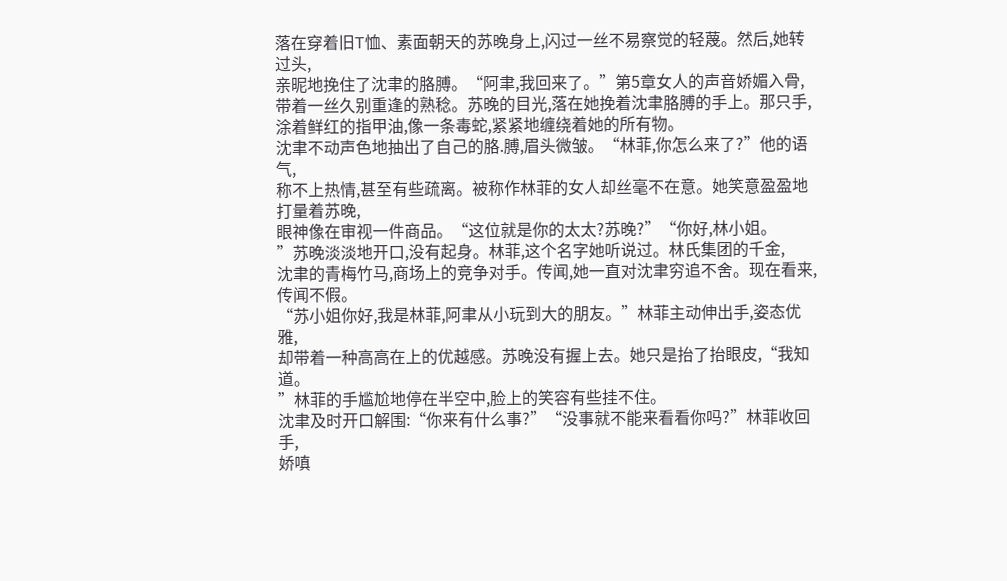落在穿着旧T恤、素面朝天的苏晚身上,闪过一丝不易察觉的轻蔑。然后,她转过头,
亲昵地挽住了沈聿的胳膊。“阿聿,我回来了。”第5章女人的声音娇媚入骨,
带着一丝久别重逢的熟稔。苏晚的目光,落在她挽着沈聿胳膊的手上。那只手,
涂着鲜红的指甲油,像一条毒蛇,紧紧地缠绕着她的所有物。
沈聿不动声色地抽出了自己的胳.膊,眉头微皱。“林菲,你怎么来了?”他的语气,
称不上热情,甚至有些疏离。被称作林菲的女人却丝毫不在意。她笑意盈盈地打量着苏晚,
眼神像在审视一件商品。“这位就是你的太太?苏晚?”“你好,林小姐。
”苏晚淡淡地开口,没有起身。林菲,这个名字她听说过。林氏集团的千金,
沈聿的青梅竹马,商场上的竞争对手。传闻,她一直对沈聿穷追不舍。现在看来,传闻不假。
“苏小姐你好,我是林菲,阿聿从小玩到大的朋友。”林菲主动伸出手,姿态优雅,
却带着一种高高在上的优越感。苏晚没有握上去。她只是抬了抬眼皮,“我知道。
”林菲的手尴尬地停在半空中,脸上的笑容有些挂不住。
沈聿及时开口解围:“你来有什么事?”“没事就不能来看看你吗?”林菲收回手,
娇嗔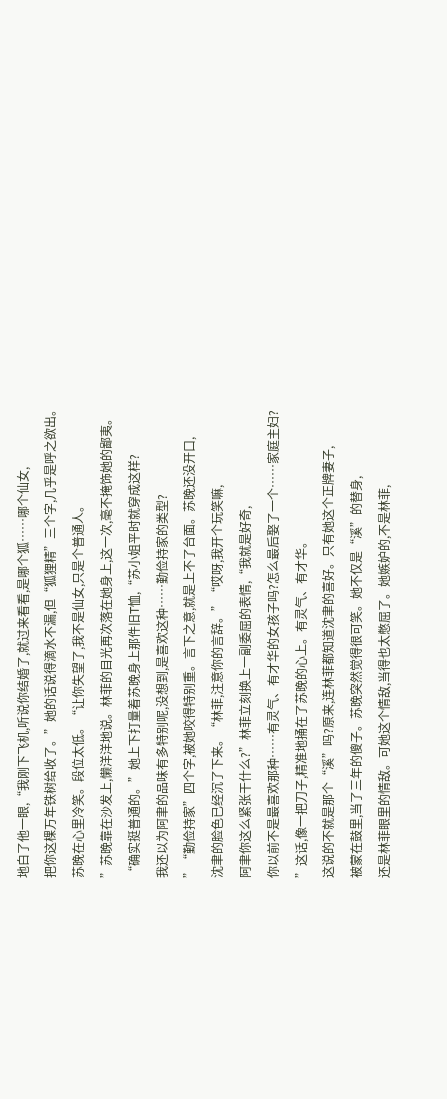地白了他一眼,“我刚下飞机,听说你结婚了,就过来看看,是哪个狐……哪个仙女,
把你这棵万年铁树给收了。”她的话说得滴水不漏,但“狐狸精”三个字,几乎是呼之欲出。
苏晚在心里冷笑。段位太低。“让你失望了,我不是仙女,只是个普通人。
”苏晚靠在沙发上,懒洋洋地说。林菲的目光再次落在她身上,这一次,毫不掩饰她的鄙夷。
“确实挺普通的。”她上下打量着苏晚身上那件旧T恤,“苏小姐平时就穿成这样?
我还以为阿聿的品味有多特别呢,没想到,是喜欢这种……勤俭持家的类型?
”“勤俭持家”四个字,被她咬得特别重。言下之意,就是上不了台面。苏晚还没开口,
沈聿的脸色已经沉了下来。“林菲,注意你的言辞。”“哎呀,我开个玩笑嘛,
阿聿你这么紧张干什么?”林菲立刻换上一副委屈的表情,“我就是好奇,
你以前不是最喜欢那种……有灵气、有才华的女孩子吗?怎么最后娶了一个……家庭主妇?
”这话,像一把刀子,精准地捅在了苏晚的心上。有灵气、有才华。
这说的不就是那个“溪”吗?原来,连林菲都知道沈聿的喜好。只有她这个正牌妻子,
被蒙在鼓里,当了三年的傻子。苏晚突然觉得很可笑。她不仅是“溪”的替身,
还是林菲眼里的情敌。可她这个情敌,当得也太憋屈了。她嫉妒的,不是林菲,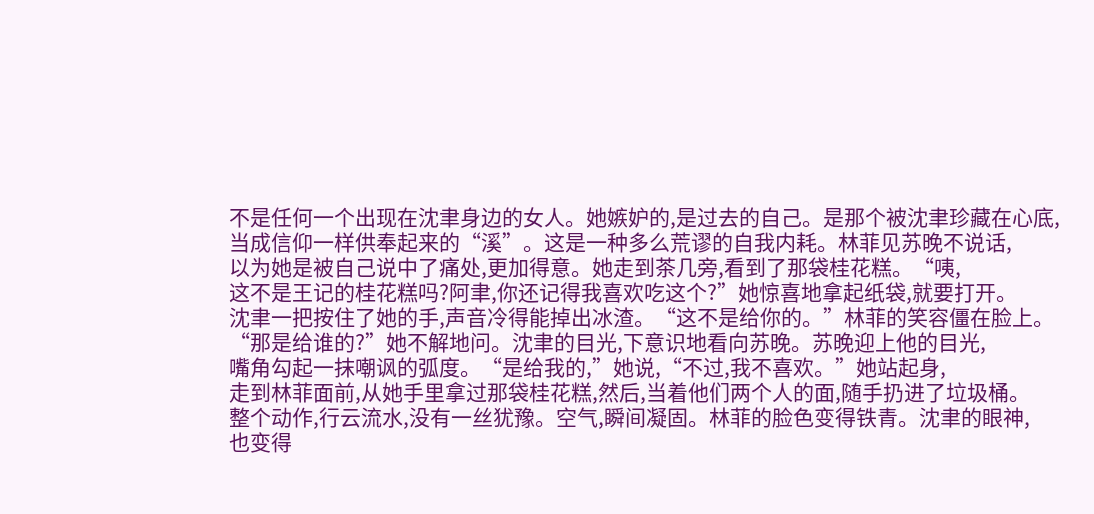不是任何一个出现在沈聿身边的女人。她嫉妒的,是过去的自己。是那个被沈聿珍藏在心底,
当成信仰一样供奉起来的“溪”。这是一种多么荒谬的自我内耗。林菲见苏晚不说话,
以为她是被自己说中了痛处,更加得意。她走到茶几旁,看到了那袋桂花糕。“咦,
这不是王记的桂花糕吗?阿聿,你还记得我喜欢吃这个?”她惊喜地拿起纸袋,就要打开。
沈聿一把按住了她的手,声音冷得能掉出冰渣。“这不是给你的。”林菲的笑容僵在脸上。
“那是给谁的?”她不解地问。沈聿的目光,下意识地看向苏晚。苏晚迎上他的目光,
嘴角勾起一抹嘲讽的弧度。“是给我的,”她说,“不过,我不喜欢。”她站起身,
走到林菲面前,从她手里拿过那袋桂花糕,然后,当着他们两个人的面,随手扔进了垃圾桶。
整个动作,行云流水,没有一丝犹豫。空气,瞬间凝固。林菲的脸色变得铁青。沈聿的眼神,
也变得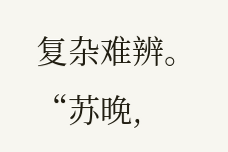复杂难辨。“苏晚,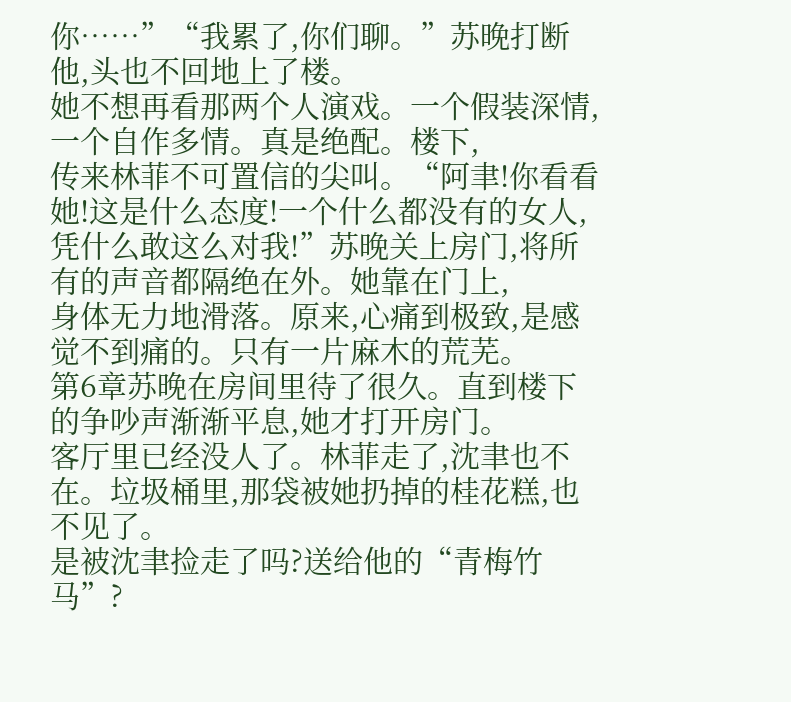你……”“我累了,你们聊。”苏晚打断他,头也不回地上了楼。
她不想再看那两个人演戏。一个假装深情,一个自作多情。真是绝配。楼下,
传来林菲不可置信的尖叫。“阿聿!你看看她!这是什么态度!一个什么都没有的女人,
凭什么敢这么对我!”苏晚关上房门,将所有的声音都隔绝在外。她靠在门上,
身体无力地滑落。原来,心痛到极致,是感觉不到痛的。只有一片麻木的荒芜。
第6章苏晚在房间里待了很久。直到楼下的争吵声渐渐平息,她才打开房门。
客厅里已经没人了。林菲走了,沈聿也不在。垃圾桶里,那袋被她扔掉的桂花糕,也不见了。
是被沈聿捡走了吗?送给他的“青梅竹马”?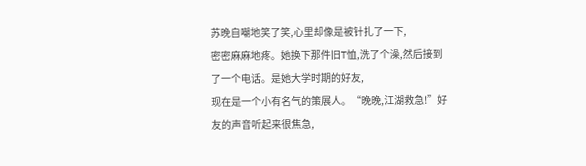苏晚自嘲地笑了笑,心里却像是被针扎了一下,
密密麻麻地疼。她换下那件旧T恤,洗了个澡,然后接到了一个电话。是她大学时期的好友,
现在是一个小有名气的策展人。“晚晚,江湖救急!”好友的声音听起来很焦急,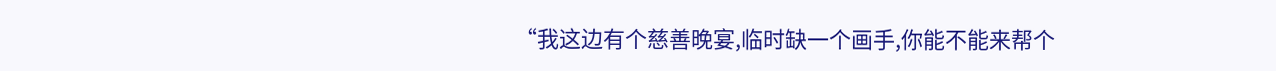“我这边有个慈善晚宴,临时缺一个画手,你能不能来帮个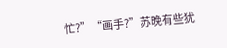忙?”“画手?”苏晚有些犹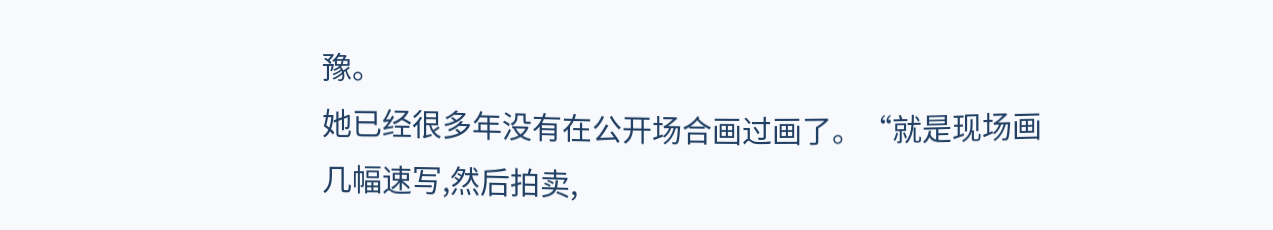豫。
她已经很多年没有在公开场合画过画了。“就是现场画几幅速写,然后拍卖,